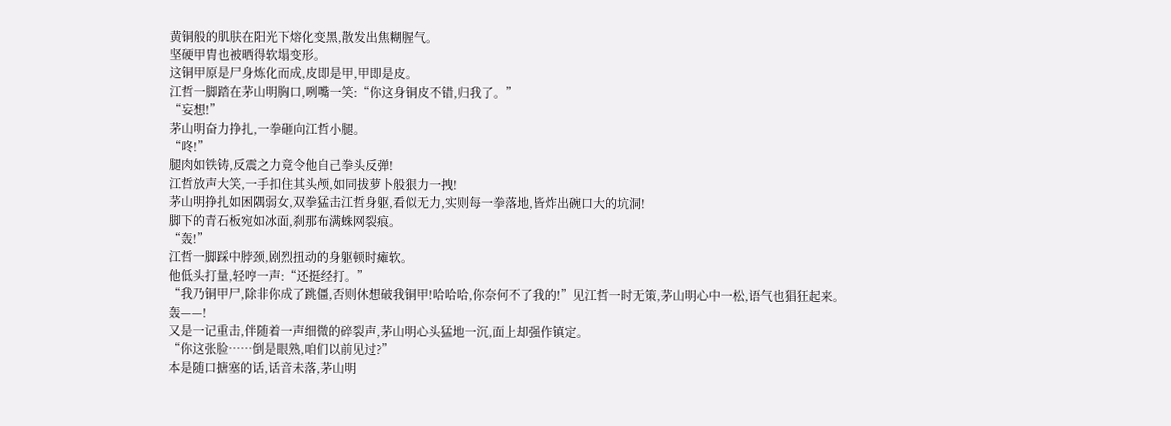黄铜般的肌肤在阳光下熔化变黑,散发出焦糊腥气。
坚硬甲胄也被晒得软塌变形。
这铜甲原是尸身炼化而成,皮即是甲,甲即是皮。
江哲一脚踏在茅山明胸口,咧嘴一笑:“你这身铜皮不错,归我了。”
“妄想!”
茅山明奋力挣扎,一拳砸向江哲小腿。
“咚!”
腿肉如铁铸,反震之力竟令他自己拳头反弹!
江哲放声大笑,一手扣住其头颅,如同拔萝卜般狠力一拽!
茅山明挣扎如困隅弱女,双拳猛击江哲身躯,看似无力,实则每一拳落地,皆炸出碗口大的坑洞!
脚下的青石板宛如冰面,刹那布满蛛网裂痕。
“轰!”
江哲一脚踩中脖颈,剧烈扭动的身躯顿时瘫软。
他低头打量,轻哼一声:“还挺经打。”
“我乃铜甲尸,除非你成了跳僵,否则休想破我铜甲!哈哈哈,你奈何不了我的!”见江哲一时无策,茅山明心中一松,语气也猖狂起来。
轰——!
又是一记重击,伴随着一声细微的碎裂声,茅山明心头猛地一沉,面上却强作镇定。
“你这张脸……倒是眼熟,咱们以前见过?”
本是随口搪塞的话,话音未落,茅山明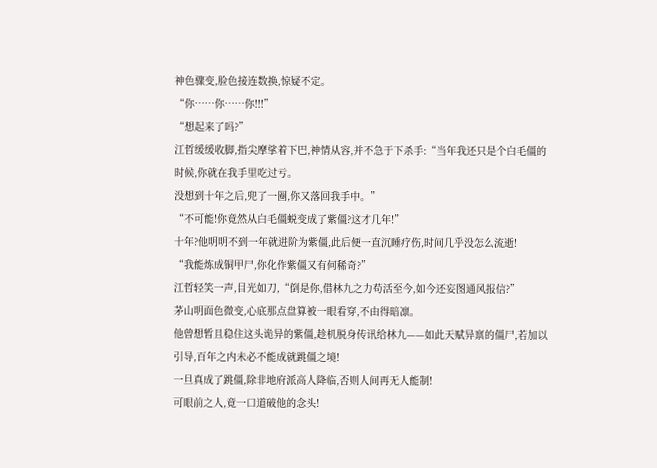神色骤变,脸色接连数换,惊疑不定。
“你……你……你!!!”
“想起来了吗?”
江哲缓缓收脚,指尖摩挲着下巴,神情从容,并不急于下杀手:“当年我还只是个白毛僵的时候,你就在我手里吃过亏。
没想到十年之后,兜了一圈,你又落回我手中。”
“不可能!你竟然从白毛僵蜕变成了紫僵?这才几年!”
十年?他明明不到一年就进阶为紫僵,此后便一直沉睡疗伤,时间几乎没怎么流逝!
“我能炼成铜甲尸,你化作紫僵又有何稀奇?”
江哲轻笑一声,目光如刀,“倒是你,借林九之力苟活至今,如今还妄图通风报信?”
茅山明面色微变,心底那点盘算被一眼看穿,不由得暗凛。
他曾想暂且稳住这头诡异的紫僵,趁机脱身传讯给林九——如此天赋异禀的僵尸,若加以引导,百年之内未必不能成就跳僵之境!
一旦真成了跳僵,除非地府派高人降临,否则人间再无人能制!
可眼前之人,竟一口道破他的念头!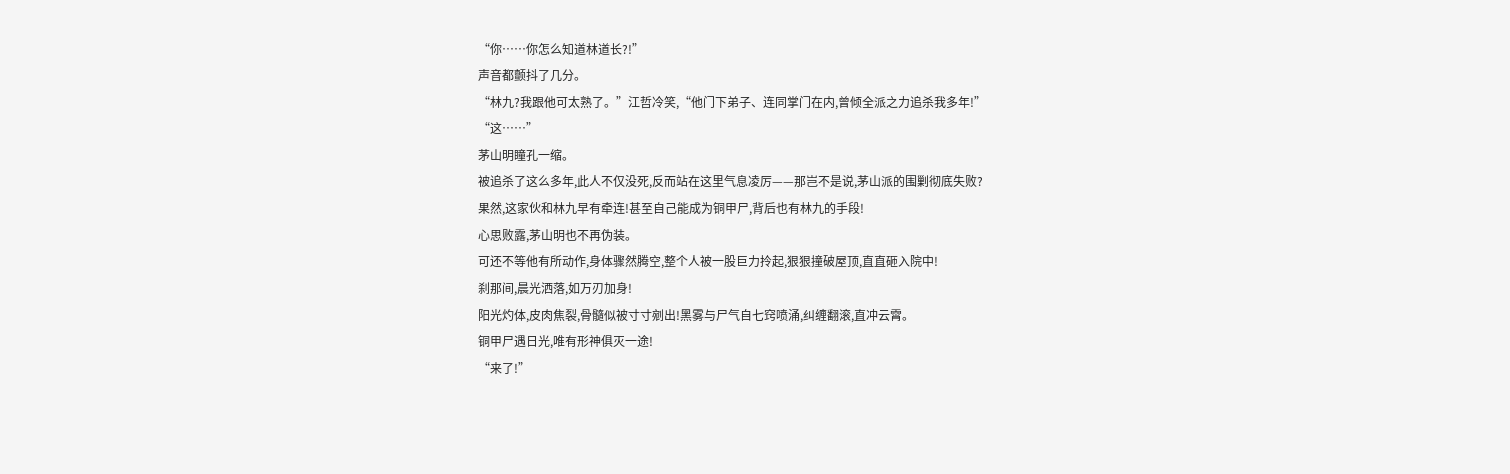“你……你怎么知道林道长?!”
声音都颤抖了几分。
“林九?我跟他可太熟了。”江哲冷笑,“他门下弟子、连同掌门在内,曾倾全派之力追杀我多年!”
“这……”
茅山明瞳孔一缩。
被追杀了这么多年,此人不仅没死,反而站在这里气息凌厉——那岂不是说,茅山派的围剿彻底失败?
果然,这家伙和林九早有牵连!甚至自己能成为铜甲尸,背后也有林九的手段!
心思败露,茅山明也不再伪装。
可还不等他有所动作,身体骤然腾空,整个人被一股巨力拎起,狠狠撞破屋顶,直直砸入院中!
刹那间,晨光洒落,如万刃加身!
阳光灼体,皮肉焦裂,骨髓似被寸寸剜出!黑雾与尸气自七窍喷涌,纠缠翻滚,直冲云霄。
铜甲尸遇日光,唯有形神俱灭一途!
“来了!”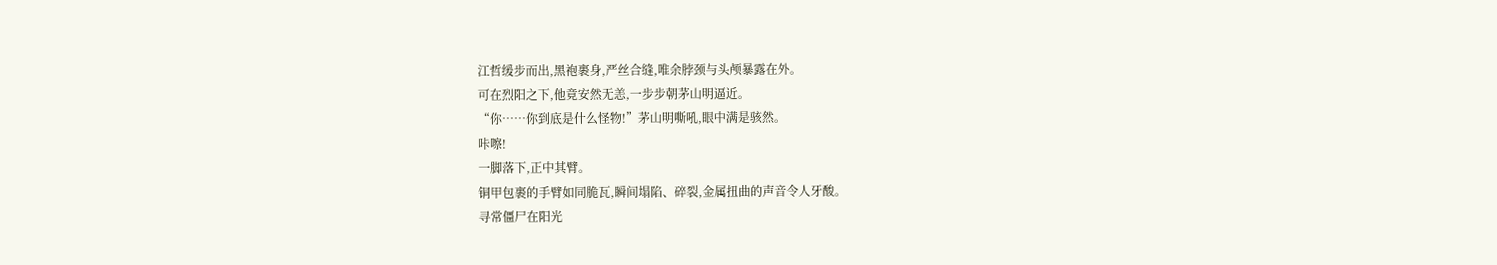江哲缓步而出,黑袍裹身,严丝合缝,唯余脖颈与头颅暴露在外。
可在烈阳之下,他竟安然无恙,一步步朝茅山明逼近。
“你……你到底是什么怪物!”茅山明嘶吼,眼中满是骇然。
咔嚓!
一脚落下,正中其臂。
铜甲包裹的手臂如同脆瓦,瞬间塌陷、碎裂,金属扭曲的声音令人牙酸。
寻常僵尸在阳光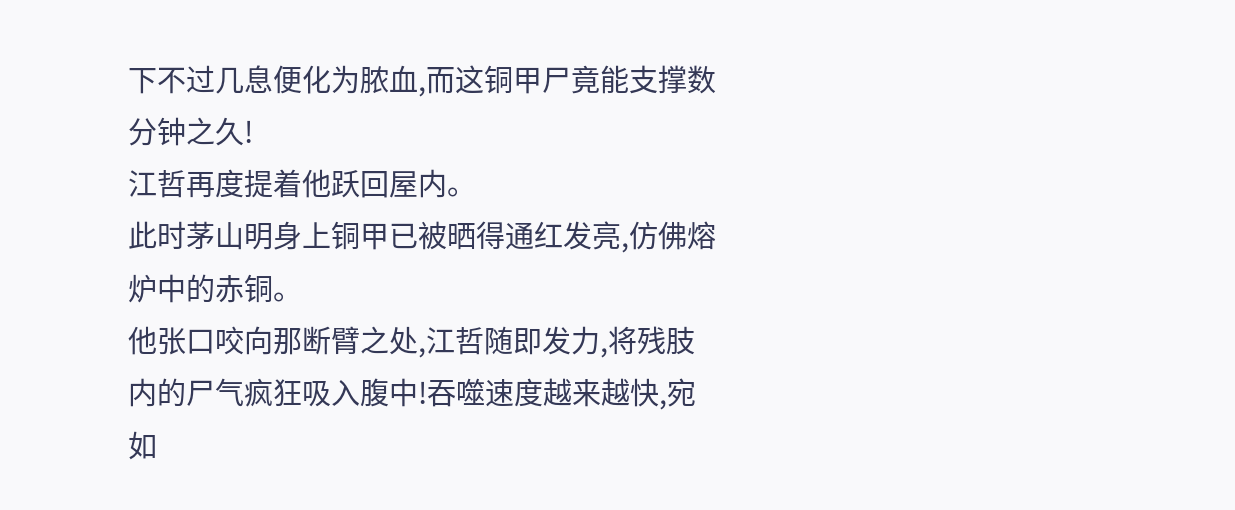下不过几息便化为脓血,而这铜甲尸竟能支撑数分钟之久!
江哲再度提着他跃回屋内。
此时茅山明身上铜甲已被晒得通红发亮,仿佛熔炉中的赤铜。
他张口咬向那断臂之处,江哲随即发力,将残肢内的尸气疯狂吸入腹中!吞噬速度越来越快,宛如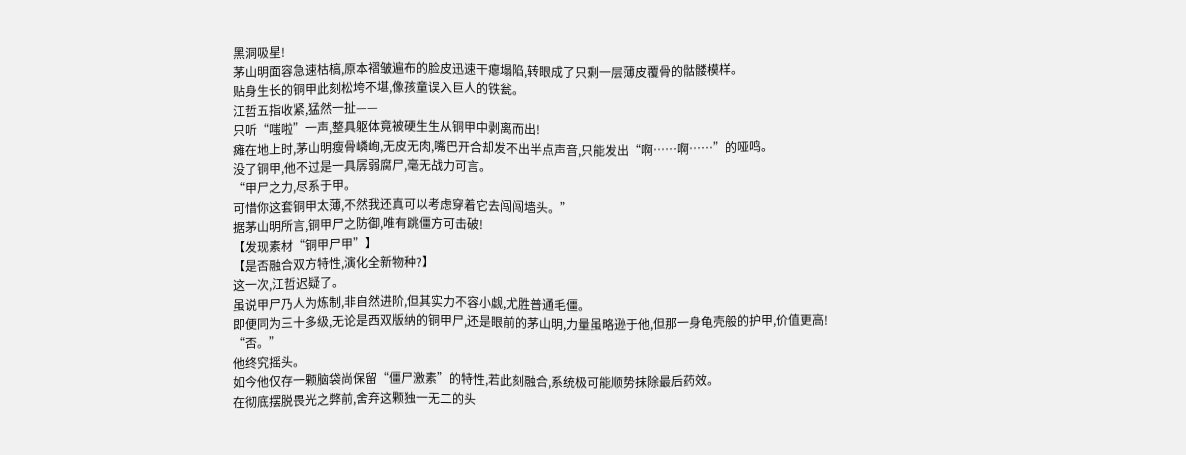黑洞吸星!
茅山明面容急速枯槁,原本褶皱遍布的脸皮迅速干瘪塌陷,转眼成了只剩一层薄皮覆骨的骷髅模样。
贴身生长的铜甲此刻松垮不堪,像孩童误入巨人的铁瓮。
江哲五指收紧,猛然一扯——
只听“嗤啦”一声,整具躯体竟被硬生生从铜甲中剥离而出!
瘫在地上时,茅山明瘦骨嶙峋,无皮无肉,嘴巴开合却发不出半点声音,只能发出“啊……啊……”的哑鸣。
没了铜甲,他不过是一具孱弱腐尸,毫无战力可言。
“甲尸之力,尽系于甲。
可惜你这套铜甲太薄,不然我还真可以考虑穿着它去闯闯墙头。”
据茅山明所言,铜甲尸之防御,唯有跳僵方可击破!
【发现素材“铜甲尸甲”】
【是否融合双方特性,演化全新物种?】
这一次,江哲迟疑了。
虽说甲尸乃人为炼制,非自然进阶,但其实力不容小觑,尤胜普通毛僵。
即便同为三十多级,无论是西双版纳的铜甲尸,还是眼前的茅山明,力量虽略逊于他,但那一身龟壳般的护甲,价值更高!
“否。”
他终究摇头。
如今他仅存一颗脑袋尚保留“僵尸激素”的特性,若此刻融合,系统极可能顺势抹除最后药效。
在彻底摆脱畏光之弊前,舍弃这颗独一无二的头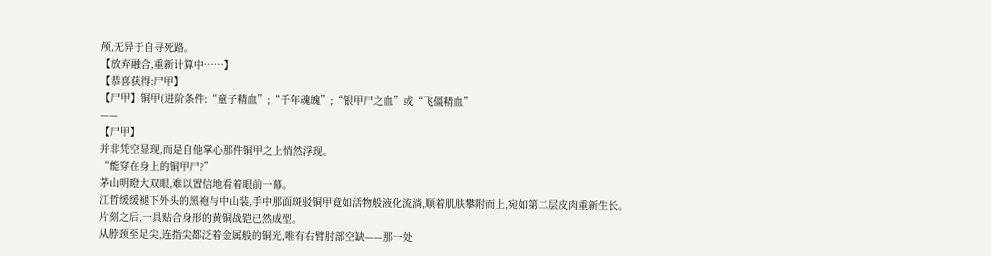颅,无异于自寻死路。
【放弃融合,重新计算中……】
【恭喜获得:尸甲】
【尸甲】铜甲(进阶条件:“童子精血”;“千年魂魄”;“银甲尸之血”或“飞僵精血”
——
【尸甲】
并非凭空显现,而是自他掌心那件铜甲之上悄然浮现。
“能穿在身上的铜甲尸?”
茅山明瞪大双眼,难以置信地看着眼前一幕。
江哲缓缓褪下外头的黑袍与中山装,手中那面斑驳铜甲竟如活物般液化流淌,顺着肌肤攀附而上,宛如第二层皮肉重新生长。
片刻之后,一具贴合身形的黄铜战铠已然成型。
从脖颈至足尖,连指尖都泛着金属般的铜光,唯有右臂肘部空缺——那一处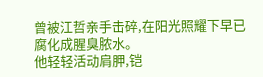曾被江哲亲手击碎,在阳光照耀下早已腐化成腥臭脓水。
他轻轻活动肩胛,铠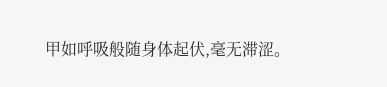甲如呼吸般随身体起伏,毫无滞涩。